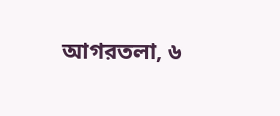আগরতলা, ৬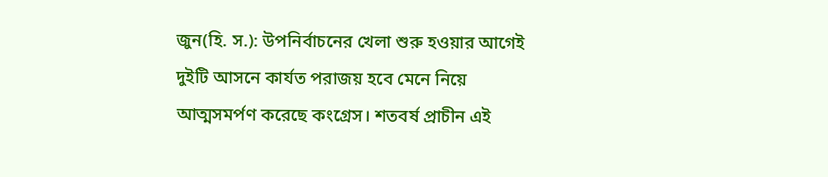জুন(হি. স.): উপনির্বাচনের খেলা শুরু হওয়ার আগেই দুইটি আসনে কার্যত পরাজয় হবে মেনে নিয়ে আত্মসমর্পণ করেছে কংগ্রেস। শতবর্ষ প্রাচীন এই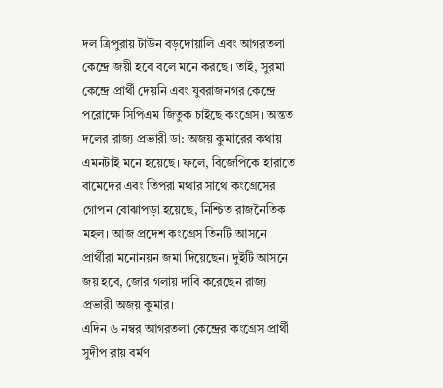দল ত্রিপুরায় টাউন বড়দোয়ালি এবং আগরতলা কেন্দ্রে জয়ী হবে বলে মনে করছে। তাই, সুরমা কেন্দ্রে প্রার্থী দেয়নি এবং যুবরাজনগর কেন্দ্রে পরোক্ষে সিপিএম জিতুক চাইছে কংগ্রেস। অন্তত দলের রাজ্য প্রভারী ডা: অজয় কুমারের কথায় এমনটাই মনে হয়েছে। ফলে, বিজেপিকে হারাতে বামেদের এবং তিপরা মথার সাথে কংগ্রেসের গোপন বোঝাপড়া হয়েছে, নিশ্চিত রাজনৈতিক মহল। আজ প্রদেশ কংগ্রেস তিনটি আসনে প্রার্থীরা মনোনয়ন জমা দিয়েছেন। দুইটি আসনে জয় হবে, জোর গলায় দাবি করেছেন রাজ্য প্রভারী অজয় কুমার।
এদিন ৬ নম্বর আগরতলা কেন্দ্রের কংগ্রেস প্রার্থী সুদীপ রায় বর্মণ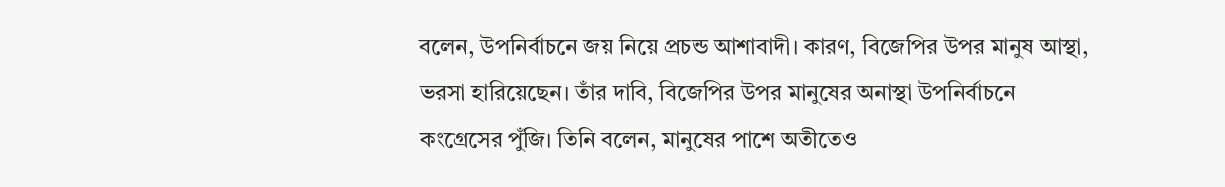বলেন, উপনির্বাচনে জয় নিয়ে প্রচন্ড আশাবাদী। কারণ, বিজেপির উপর মানুষ আস্থা, ভরসা হারিয়েছেন। তাঁর দাবি, বিজেপির উপর মানুষের অনাস্থা উপনির্বাচনে কংগ্রেসের পুঁজি। তিনি বলেন, মানুষের পাশে অতীতেও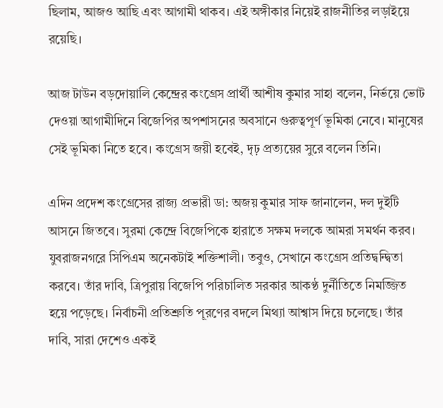ছিলাম, আজও আছি এবং আগামী থাকব। এই অঙ্গীকার নিয়েই রাজনীতির লড়াইয়ে রয়েছি।

আজ টাউন বড়দোয়ালি কেন্দ্রের কংগ্রেস প্রার্থী আশীষ কুমার সাহা বলেন, নির্ভয়ে ভোট দেওয়া আগামীদিনে বিজেপির অপশাসনের অবসানে গুরুত্বপূর্ণ ভূমিকা নেবে। মানুষের সেই ভূমিকা নিতে হবে। কংগ্রেস জয়ী হবেই, দৃঢ় প্রত্যয়ের সুরে বলেন তিনি।

এদিন প্রদেশ কংগ্রেসের রাজ্য প্রভারী ডা: অজয় কুমার সাফ জানালেন, দল দুইটি আসনে জিতবে। সুরমা কেন্দ্রে বিজেপিকে হারাতে সক্ষম দলকে আমরা সমর্থন করব। যুবরাজনগরে সিপিএম অনেকটাই শক্তিশালী। তবুও, সেখানে কংগ্রেস প্রতিদ্বন্দ্বিতা করবে। তাঁর দাবি, ত্রিপুরায় বিজেপি পরিচালিত সরকার আকণ্ঠ দুর্নীতিতে নিমজ্জিত হয়ে পড়েছে। নির্বাচনী প্রতিশ্রুতি পূরণের বদলে মিথ্যা আশ্বাস দিয়ে চলেছে। তাঁর দাবি, সারা দেশেও একই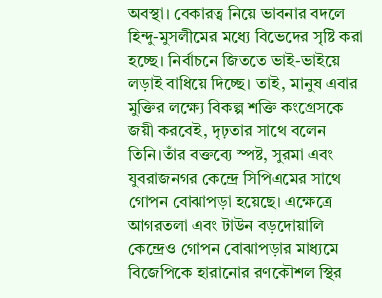অবস্থা। বেকারত্ব নিয়ে ভাবনার বদলে হিন্দু-মুসলীমের মধ্যে বিভেদের সৃষ্টি করা হচ্ছে। নির্বাচনে জিততে ভাই-ভাইয়ে লড়াই বাধিয়ে দিচ্ছে। তাই, মানুষ এবার মুক্তির লক্ষ্যে বিকল্প শক্তি কংগ্রেসকে জয়ী করবেই, দৃঢ়তার সাথে বলেন তিনি।তাঁর বক্তব্যে স্পষ্ট, সুরমা এবং যুবরাজনগর কেন্দ্রে সিপিএমের সাথে গোপন বোঝাপড়া হয়েছে। এক্ষেত্রে আগরতলা এবং টাউন বড়দোয়ালি কেন্দ্রেও গোপন বোঝাপড়ার মাধ্যমে বিজেপিকে হারানোর রণকৌশল স্থির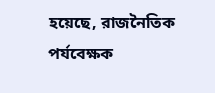হয়েছে, রাজনৈতিক পর্যবেক্ষক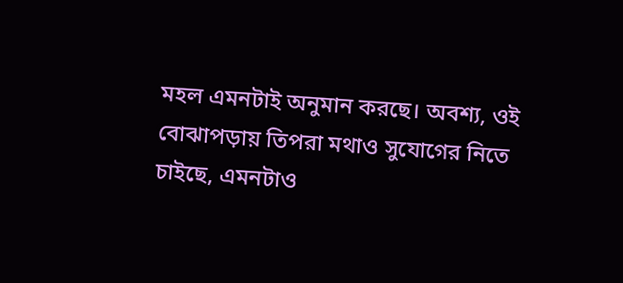মহল এমনটাই অনুমান করছে। অবশ্য, ওই বোঝাপড়ায় তিপরা মথাও সুযোগের নিতে চাইছে, এমনটাও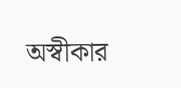অস্বীকার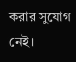করার সুযোগ নেই।